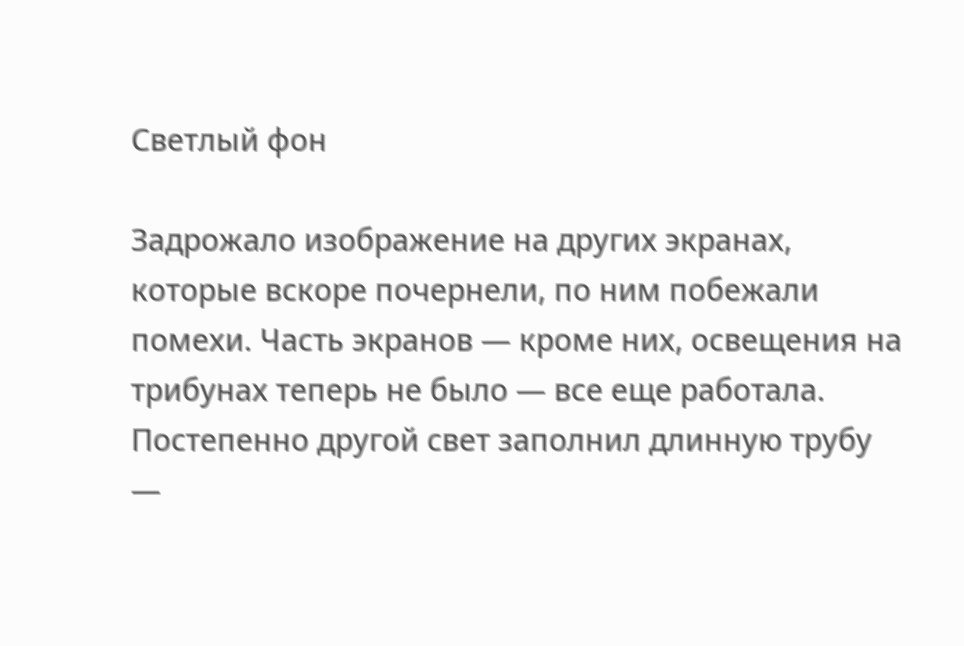Светлый фон

Задрожало изображение на других экранах, которые вскоре почернели, по ним побежали помехи. Часть экранов — кроме них, освещения на трибунах теперь не было — все еще работала. Постепенно другой свет заполнил длинную трубу —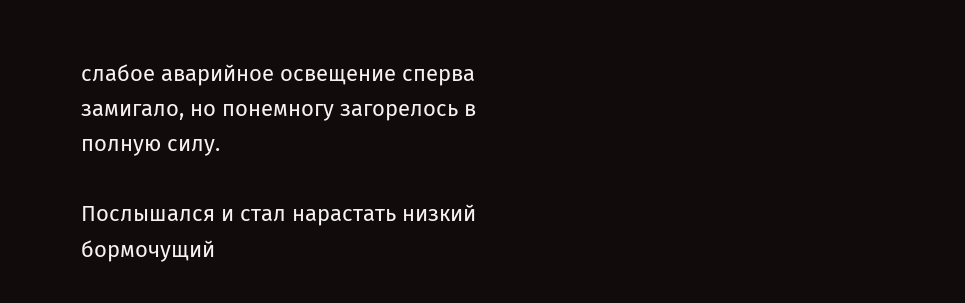слабое аварийное освещение сперва замигало, но понемногу загорелось в полную силу.

Послышался и стал нарастать низкий бормочущий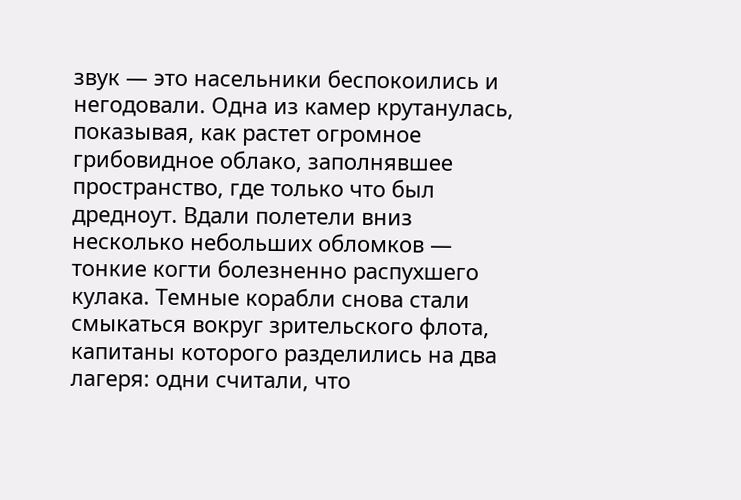звук — это насельники беспокоились и негодовали. Одна из камер крутанулась, показывая, как растет огромное грибовидное облако, заполнявшее пространство, где только что был дредноут. Вдали полетели вниз несколько небольших обломков — тонкие когти болезненно распухшего кулака. Темные корабли снова стали смыкаться вокруг зрительского флота, капитаны которого разделились на два лагеря: одни считали, что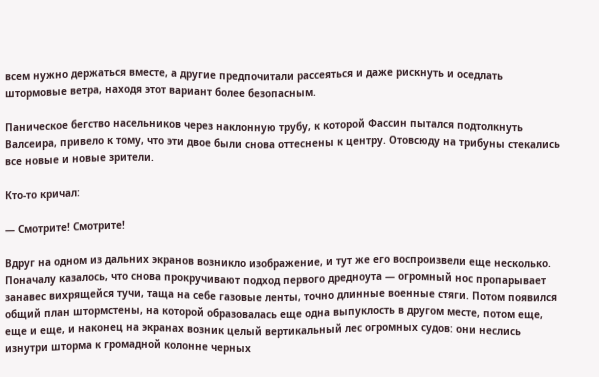всем нужно держаться вместе, а другие предпочитали рассеяться и даже рискнуть и оседлать штормовые ветра, находя этот вариант более безопасным.

Паническое бегство насельников через наклонную трубу, к которой Фассин пытался подтолкнуть Валсеира, привело к тому, что эти двое были снова оттеснены к центру. Отовсюду на трибуны стекались все новые и новые зрители.

Кто-то кричал:

— Смотрите! Смотрите!

Вдруг на одном из дальних экранов возникло изображение, и тут же его воспроизвели еще несколько. Поначалу казалось, что снова прокручивают подход первого дредноута — огромный нос пропарывает занавес вихрящейся тучи, таща на себе газовые ленты, точно длинные военные стяги. Потом появился общий план штормстены, на которой образовалась еще одна выпуклость в другом месте, потом еще, еще и еще, и наконец на экранах возник целый вертикальный лес огромных судов: они неслись изнутри шторма к громадной колонне черных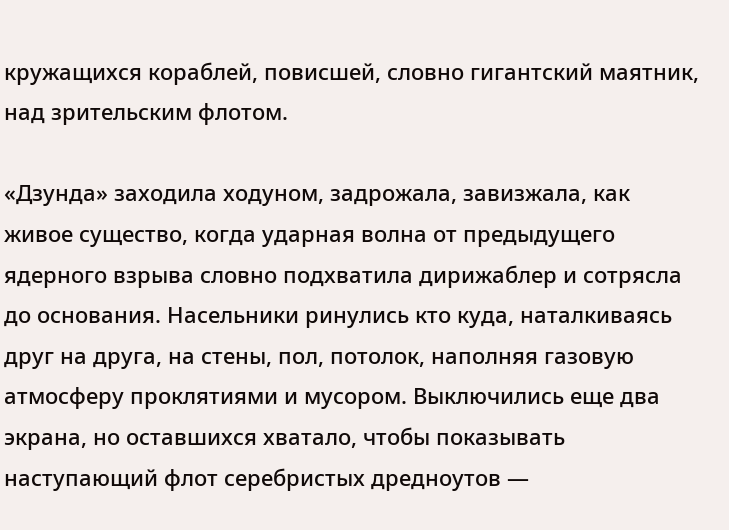кружащихся кораблей, повисшей, словно гигантский маятник, над зрительским флотом.

«Дзунда» заходила ходуном, задрожала, завизжала, как живое существо, когда ударная волна от предыдущего ядерного взрыва словно подхватила дирижаблер и сотрясла до основания. Насельники ринулись кто куда, наталкиваясь друг на друга, на стены, пол, потолок, наполняя газовую атмосферу проклятиями и мусором. Выключились еще два экрана, но оставшихся хватало, чтобы показывать наступающий флот серебристых дредноутов —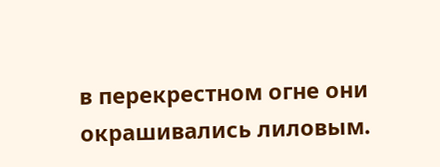в перекрестном огне они окрашивались лиловым.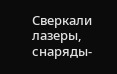Сверкали лазеры, снаряды-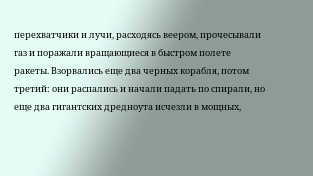перехватчики и лучи, расходясь веером, прочесывали газ и поражали вращающиеся в быстром полете ракеты. Взорвались еще два черных корабля, потом третий: они распались и начали падать по спирали, но еще два гигантских дредноута исчезли в мощных,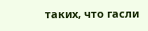таких, что гасли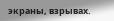экраны, взрывах.